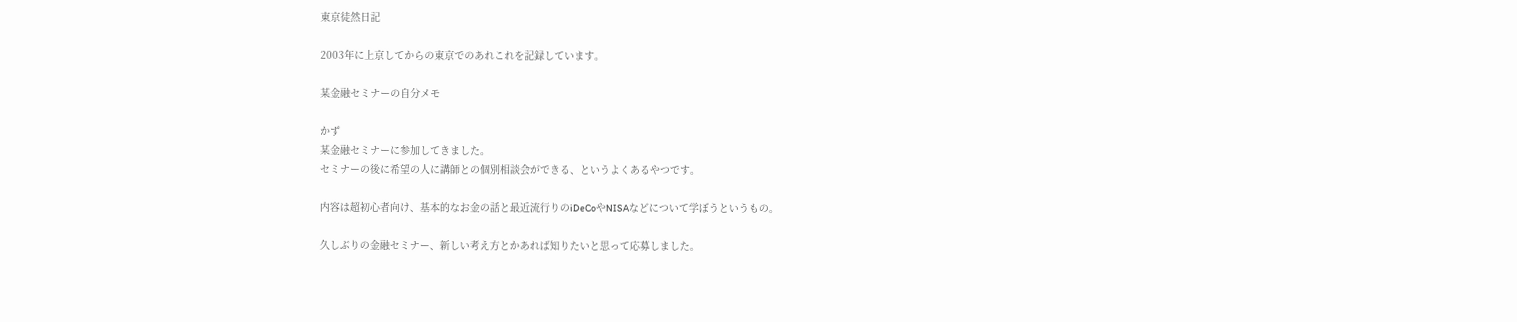東京徒然日記

2003年に上京してからの東京でのあれこれを記録しています。

某金融セミナーの自分メモ

かず
某金融セミナーに参加してきました。
セミナーの後に希望の人に講師との個別相談会ができる、というよくあるやつです。

内容は超初心者向け、基本的なお金の話と最近流行りのiDeCoやNISAなどについて学ぼうというもの。

久しぶりの金融セミナー、新しい考え方とかあれば知りたいと思って応募しました。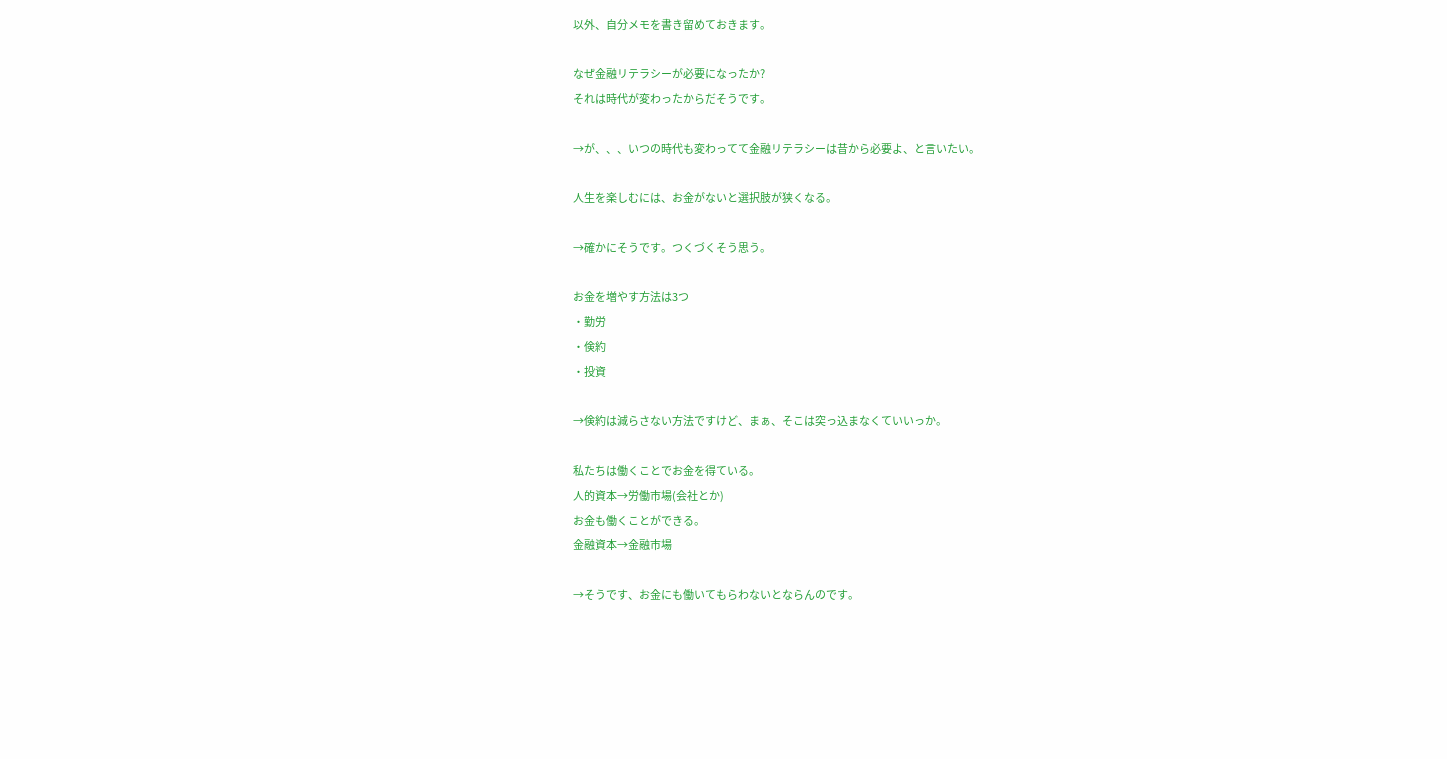以外、自分メモを書き留めておきます。

なぜ金融リテラシーが必要になったか?
それは時代が変わったからだそうです。

→が、、、いつの時代も変わってて金融リテラシーは昔から必要よ、と言いたい。

人生を楽しむには、お金がないと選択肢が狭くなる。

→確かにそうです。つくづくそう思う。

お金を増やす方法は3つ
・勤労
・倹約
・投資

→倹約は減らさない方法ですけど、まぁ、そこは突っ込まなくていいっか。

私たちは働くことでお金を得ている。
人的資本→労働市場(会社とか)
お金も働くことができる。
金融資本→金融市場

→そうです、お金にも働いてもらわないとならんのです。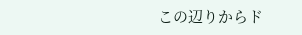この辺りからド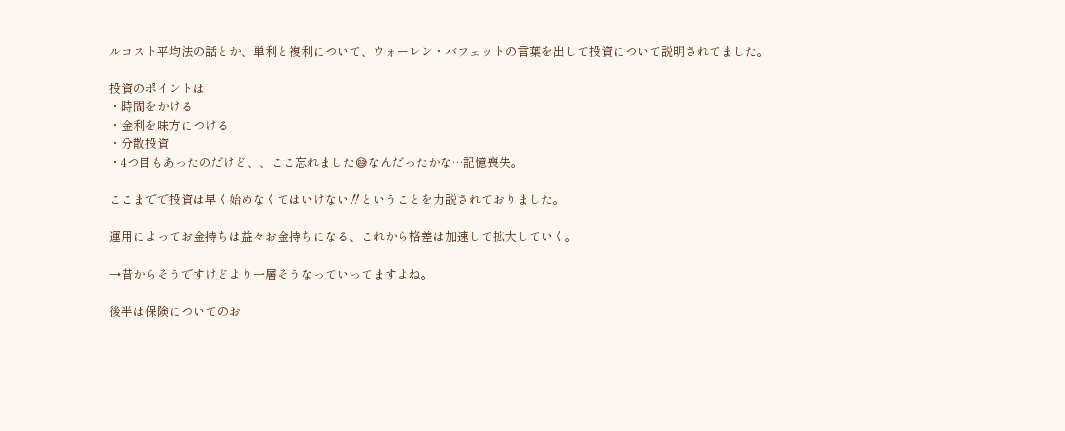ルコスト平均法の話とか、単利と複利について、ウォーレン・バフェットの言葉を出して投資について説明されてました。

投資のポイントは
・時間をかける
・金利を味方につける
・分散投資
・4つ目もあったのだけど、、ここ忘れました😅なんだったかな…記憶喪失。

ここまでで投資は早く始めなくてはいけない‼ということを力説されておりました。

運用によってお金持ちは益々お金持ちになる、これから格差は加速して拡大していく。

→昔からそうですけどより一層そうなっていってますよね。

後半は保険についてのお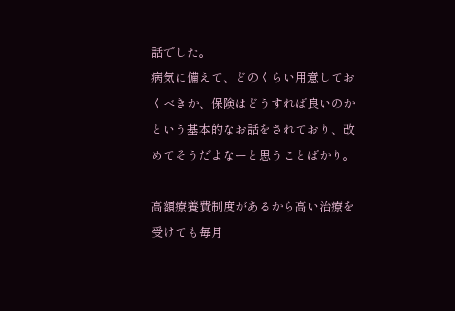話でした。
病気に備えて、どのくらい用意しておくべきか、保険はどうすれば良いのかという基本的なお話をされており、改めてそうだよなーと思うことばかり。

高額療養費制度があるから高い治療を受けても毎月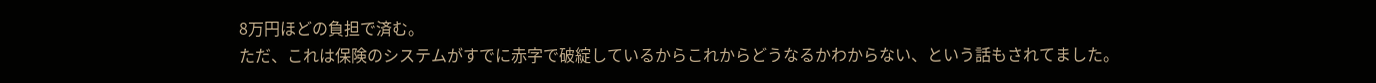8万円ほどの負担で済む。
ただ、これは保険のシステムがすでに赤字で破綻しているからこれからどうなるかわからない、という話もされてました。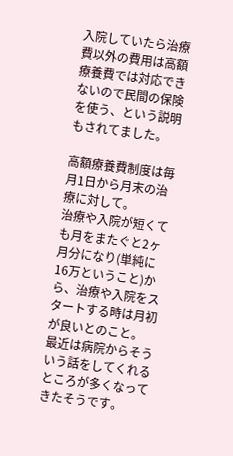入院していたら治療費以外の費用は高額療養費では対応できないので民間の保険を使う、という説明もされてました。

高額療養費制度は毎月1日から月末の治療に対して。
治療や入院が短くても月をまたぐと2ヶ月分になり(単純に16万ということ)から、治療や入院をスタートする時は月初が良いとのこと。
最近は病院からそういう話をしてくれるところが多くなってきたそうです。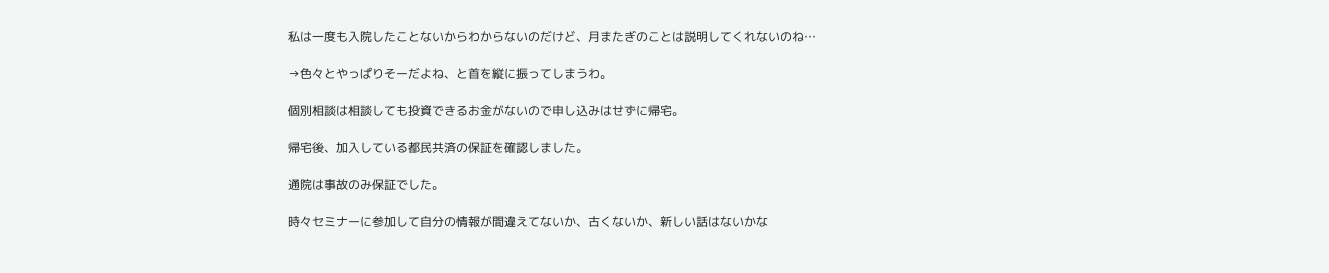私は一度も入院したことないからわからないのだけど、月またぎのことは説明してくれないのね…

→色々とやっぱりそーだよね、と首を縦に振ってしまうわ。

個別相談は相談しても投資できるお金がないので申し込みはせずに帰宅。

帰宅後、加入している都民共済の保証を確認しました。

通院は事故のみ保証でした。

時々セミナーに参加して自分の情報が間違えてないか、古くないか、新しい話はないかな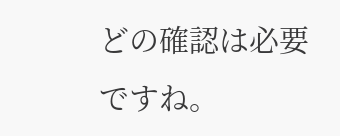どの確認は必要ですね。